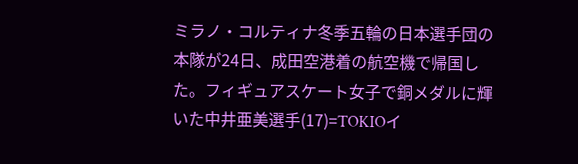ミラノ・コルティナ冬季五輪の日本選手団の本隊が24日、成田空港着の航空機で帰国した。フィギュアスケート女子で銅メダルに輝いた中井亜美選手(17)=TOKIOイ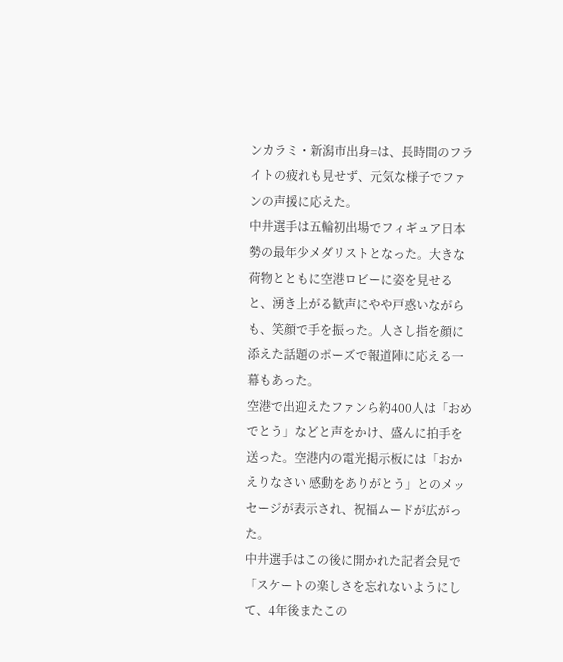ンカラミ・新潟市出身=は、長時間のフライトの疲れも見せず、元気な様子でファンの声援に応えた。
中井選手は五輪初出場でフィギュア日本勢の最年少メダリストとなった。大きな荷物とともに空港ロビーに姿を見せると、湧き上がる歓声にやや戸惑いながらも、笑顔で手を振った。人さし指を顔に添えた話題のポーズで報道陣に応える一幕もあった。
空港で出迎えたファンら約400人は「おめでとう」などと声をかけ、盛んに拍手を送った。空港内の電光掲示板には「おかえりなさい 感動をありがとう」とのメッセージが表示され、祝福ムードが広がった。
中井選手はこの後に開かれた記者会見で「スケートの楽しさを忘れないようにして、4年後またこの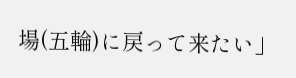場(五輪)に戻って来たい」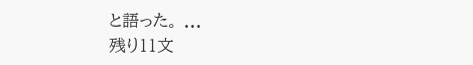と語った。 ...
残り11文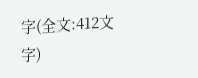字(全文:412文字)